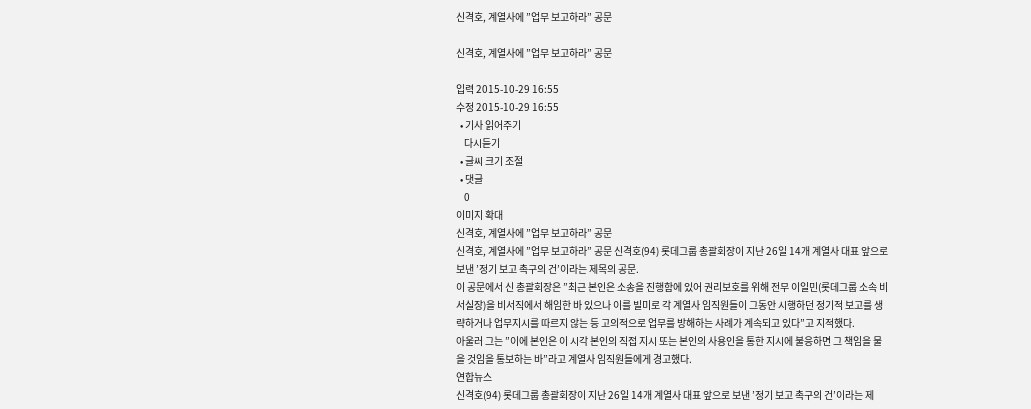신격호, 계열사에 ”업무 보고하라” 공문

신격호, 계열사에 ”업무 보고하라” 공문

입력 2015-10-29 16:55
수정 2015-10-29 16:55
  • 기사 읽어주기
    다시듣기
  • 글씨 크기 조절
  • 댓글
    0
이미지 확대
신격호, 계열사에 ”업무 보고하라” 공문
신격호, 계열사에 ”업무 보고하라” 공문 신격호(94) 롯데그룹 총괄회장이 지난 26일 14개 계열사 대표 앞으로 보낸 ’정기 보고 촉구의 건’이라는 제목의 공문.
이 공문에서 신 총괄회장은 ”최근 본인은 소송을 진행함에 있어 권리보호를 위해 전무 이일민(롯데그룹 소속 비서실장)을 비서직에서 해임한 바 있으나 이를 빌미로 각 계열사 임직원들이 그동안 시행하던 정기적 보고를 생략하거나 업무지시를 따르지 않는 등 고의적으로 업무를 방해하는 사례가 계속되고 있다”고 지적했다.
아울러 그는 ”이에 본인은 이 시각 본인의 직접 지시 또는 본인의 사용인을 통한 지시에 불응하면 그 책임을 물을 것임을 통보하는 바”라고 계열사 임직원들에게 경고했다.
연합뉴스
신격호(94) 롯데그룹 총괄회장이 지난 26일 14개 계열사 대표 앞으로 보낸 ’정기 보고 촉구의 건’이라는 제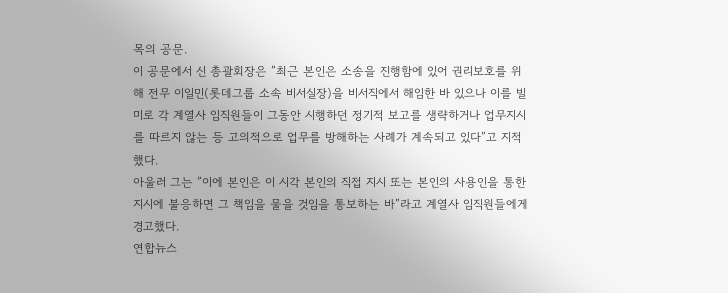목의 공문.
이 공문에서 신 총괄회장은 ”최근 본인은 소송을 진행함에 있어 권리보호를 위해 전무 이일민(롯데그룹 소속 비서실장)을 비서직에서 해임한 바 있으나 이를 빌미로 각 계열사 임직원들이 그동안 시행하던 정기적 보고를 생략하거나 업무지시를 따르지 않는 등 고의적으로 업무를 방해하는 사례가 계속되고 있다”고 지적했다.
아울러 그는 ”이에 본인은 이 시각 본인의 직접 지시 또는 본인의 사용인을 통한 지시에 불응하면 그 책임을 물을 것임을 통보하는 바”라고 계열사 임직원들에게 경고했다.
연합뉴스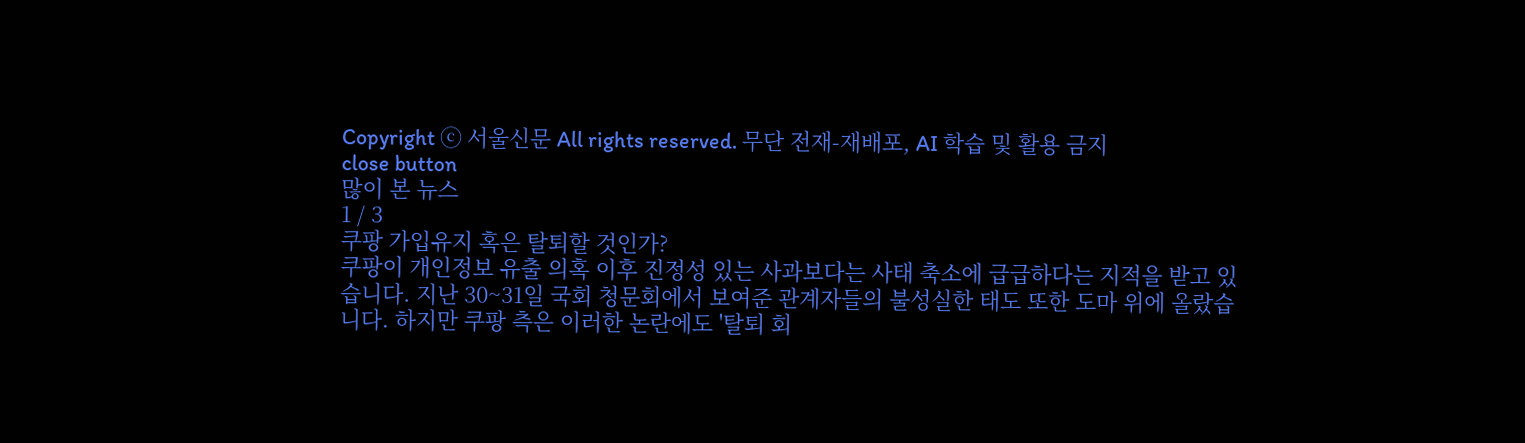Copyright ⓒ 서울신문 All rights reserved. 무단 전재-재배포, AI 학습 및 활용 금지
close button
많이 본 뉴스
1 / 3
쿠팡 가입유지 혹은 탈퇴할 것인가?
쿠팡이 개인정보 유출 의혹 이후 진정성 있는 사과보다는 사태 축소에 급급하다는 지적을 받고 있습니다. 지난 30~31일 국회 청문회에서 보여준 관계자들의 불성실한 태도 또한 도마 위에 올랐습니다. 하지만 쿠팡 측은 이러한 논란에도 '탈퇴 회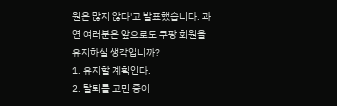원은 많지 않다'고 발표했습니다. 과연 여러분은 앞으로도 쿠팡 회원을 유지하실 생각입니까?
1. 유지할 계획인다.
2. 탈퇴를 고민 중이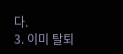다.
3. 이미 탈퇴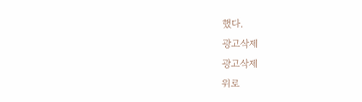했다.
광고삭제
광고삭제
위로